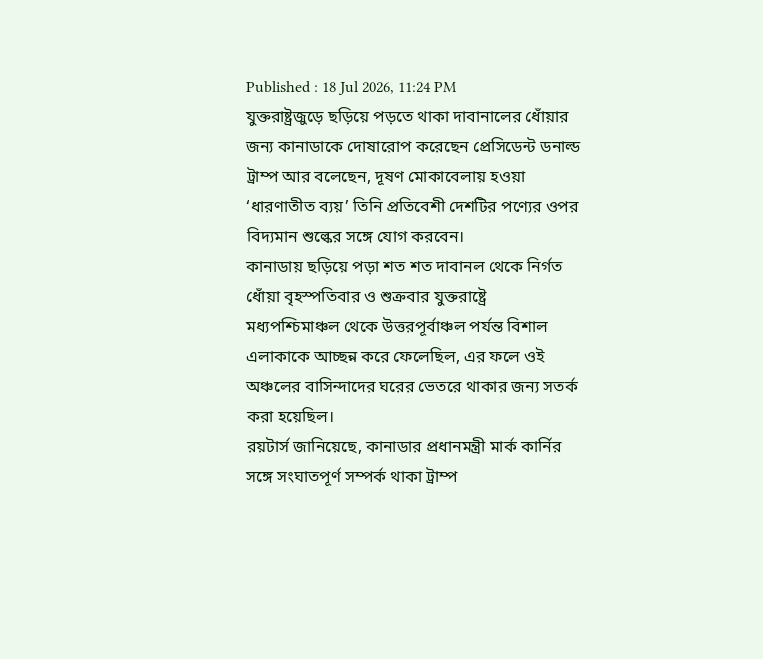Published : 18 Jul 2026, 11:24 PM
যুক্তরাষ্ট্রজুড়ে ছড়িয়ে পড়তে থাকা দাবানালের ধোঁয়ার জন্য কানাডাকে দোষারোপ করেছেন প্রেসিডেন্ট ডনাল্ড ট্রাম্প আর বলেছেন, দূষণ মোকাবেলায় হওয়া ‘ধারণাতীত ব্যয়’ তিনি প্রতিবেশী দেশটির পণ্যের ওপর বিদ্যমান শুল্কের সঙ্গে যোগ করবেন।
কানাডায় ছড়িয়ে পড়া শত শত দাবানল থেকে নির্গত ধোঁয়া বৃহস্পতিবার ও শুক্রবার যুক্তরাষ্ট্রে মধ্যপশ্চিমাঞ্চল থেকে উত্তরপূর্বাঞ্চল পর্যন্ত বিশাল এলাকাকে আচ্ছন্ন করে ফেলেছিল, এর ফলে ওই অঞ্চলের বাসিন্দাদের ঘরের ভেতরে থাকার জন্য সতর্ক করা হয়েছিল।
রয়টার্স জানিয়েছে, কানাডার প্রধানমন্ত্রী মার্ক কার্নির সঙ্গে সংঘাতপূর্ণ সম্পর্ক থাকা ট্রাম্প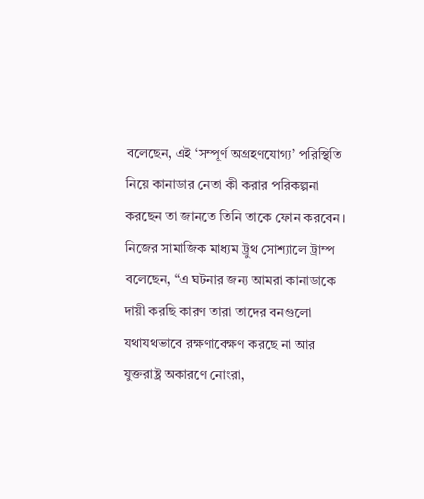বলেছেন, এই ‘সম্পূর্ণ অগ্রহণযোগ্য’ পরিস্থিতি নিয়ে কানাডার নেতা কী করার পরিকল্পনা করছেন তা জানতে তিনি তাকে ফোন করবেন।
নিজের সামাজিক মাধ্যম ট্রুথ সোশ্যালে ট্রাম্প বলেছেন, “এ ঘটনার জন্য আমরা কানাডাকে দায়ী করছি কারণ তারা তাদের বনগুলো যথাযথভাবে রক্ষণাবেক্ষণ করছে না আর যুক্তরাষ্ট্র অকারণে নোংরা,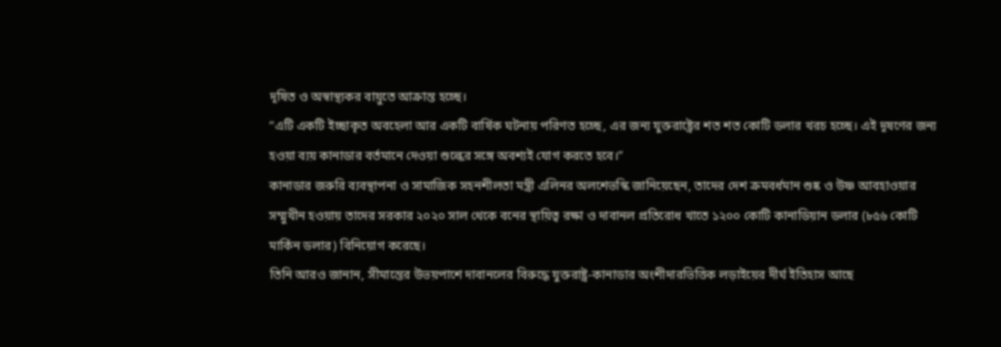দূষিত ও অস্বাস্থ্যকর বায়ুতে আক্রান্ত হচ্ছে।
“এটি একটি ইচ্ছাকৃত অবহেলা আর একটি বার্ষিক ঘটনায় পরিণত হচ্ছে, এর জন্য যুক্তরাষ্ট্রের শত শত কোটি ডলার খরচ হচ্ছে। এই দূষণের জন্য হওয়া ব্যয় কানাডার বর্তমানে দেওয়া শুল্কের সঙ্গে অবশ্যই যোগ করতে হবে।”
কানাডার জরুরি ব্যবস্থাপনা ও সামাজিক সহনশীলতা মন্ত্রী এলিনর অলশেভস্কি জানিয়েছেন, তাদের দেশ ক্রমবর্ধমান শুষ্ক ও উষ্ণ আবহাওয়ার সম্মুখীন হওয়ায় তাদের সরকার ২০২০ সাল থেকে বনের স্থায়িত্ব রক্ষা ও দাবানল প্রতিরোধ খাতে ১২০০ কোটি কানাডিয়ান ডলার (৮৫৬ কোটি মার্কিন ডলার) বিনিয়োগ করেছে।
তিনি আরও জানান, সীমান্তের উভয়পাশে দাবানলের বিরুদ্ধে যুক্তরাষ্ট্র-কানাডার অংশীদারভিত্তিক লড়াইয়ের দীর্ঘ ইতিহাস আছে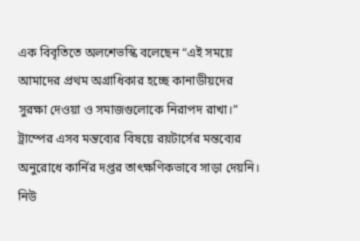এক বিবৃতিতে অলশেভস্কি বলেছেন “এই সময়ে আমাদের প্রথম অগ্রাধিকার হচ্ছে কানাডীয়দের সুরক্ষা দেওয়া ও সমাজগুলোকে নিরাপদ রাখা।”
ট্রাম্পের এসব মন্তব্যের বিষয়ে রয়টার্সের মন্তব্যের অনুরোধে কার্নির দপ্তর তাৎক্ষণিকভাবে সাড়া দেয়নি। নিউ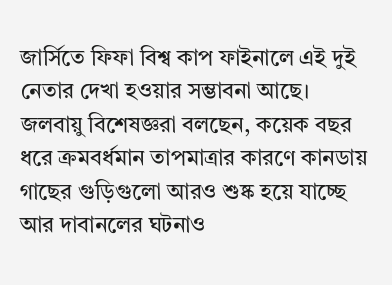জার্সিতে ফিফা বিশ্ব কাপ ফাইনালে এই দুই নেতার দেখা হওয়ার সম্ভাবনা আছে।
জলবায়ু বিশেষজ্ঞরা বলছেন, কয়েক বছর ধরে ক্রমবর্ধমান তাপমাত্রার কারণে কানডায় গাছের গুড়িগুলো আরও শুষ্ক হয়ে যাচ্ছে আর দাবানলের ঘটনাও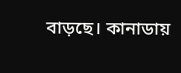বাড়ছে। কানাডায়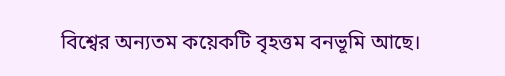বিশ্বের অন্যতম কয়েকটি বৃহত্তম বনভূমি আছে।